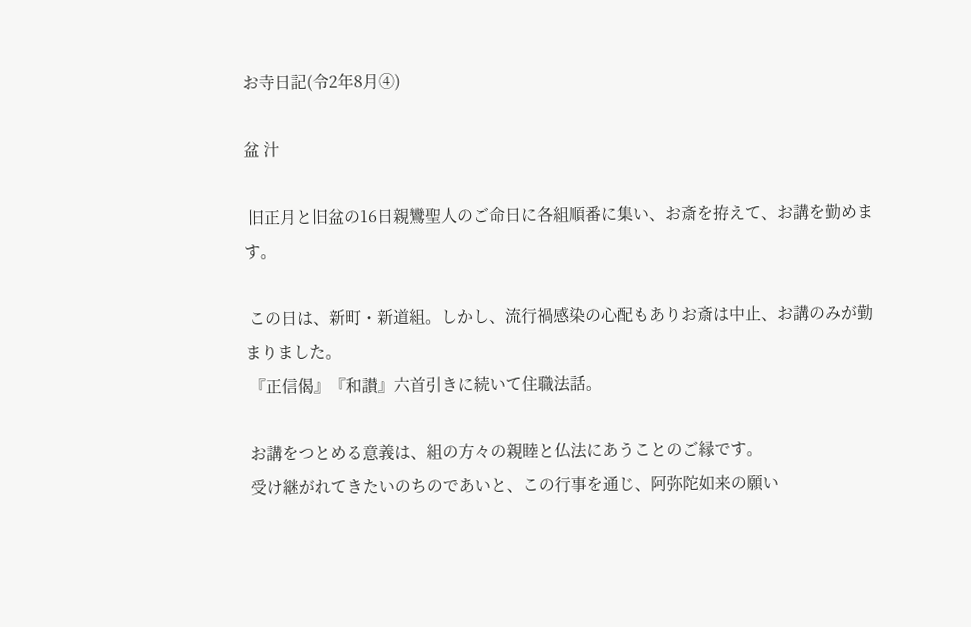お寺日記(令2年8月④)

盆 汁

 旧正月と旧盆の16日親鸞聖人のご命日に各組順番に集い、お斎を拵えて、お講を勤めます。

 この日は、新町・新道組。しかし、流行禍感染の心配もありお斎は中止、お講のみが勤まりました。
 『正信偈』『和讃』六首引きに続いて住職法話。

 お講をつとめる意義は、組の方々の親睦と仏法にあうことのご縁です。
 受け継がれてきたいのちのであいと、この行事を通じ、阿弥陀如来の願い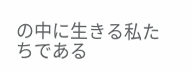の中に生きる私たちである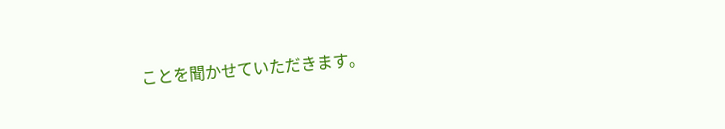ことを聞かせていただきます。